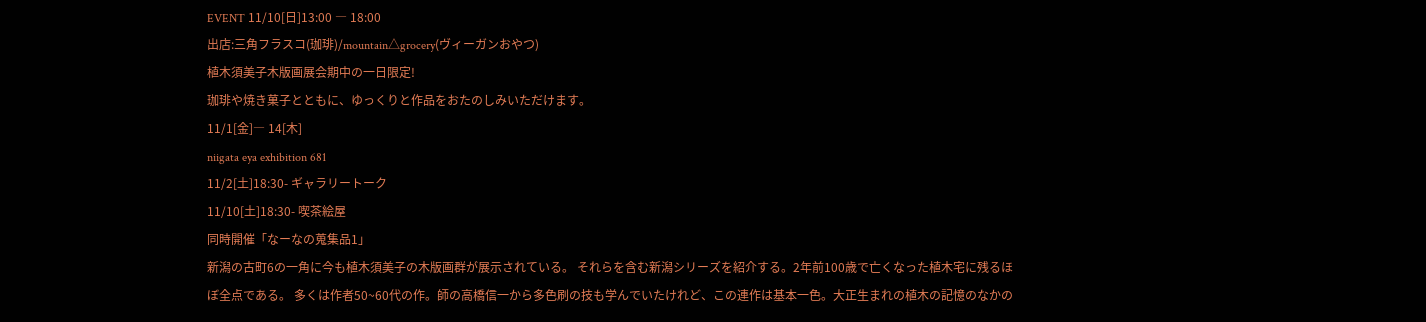EVENT 11/10[日]13:00 ― 18:00
出店:三角フラスコ(珈琲)/mountain△grocery(ヴィーガンおやつ)
植木須美子木版画展会期中の一日限定!
珈琲や焼き菓子とともに、ゆっくりと作品をおたのしみいただけます。
11/1[金]― 14[木]
niigata eya exhibition 681
11/2[土]18:30- ギャラリートーク
11/10[土]18:30- 喫茶絵屋
同時開催「なーなの蒐集品1」
新潟の古町6の一角に今も植木須美子の木版画群が展示されている。 それらを含む新潟シリーズを紹介する。2年前100歳で亡くなった植木宅に残るほぼ全点である。 多くは作者50~60代の作。師の高橋信一から多色刷の技も学んでいたけれど、この連作は基本一色。大正生まれの植木の記憶のなかの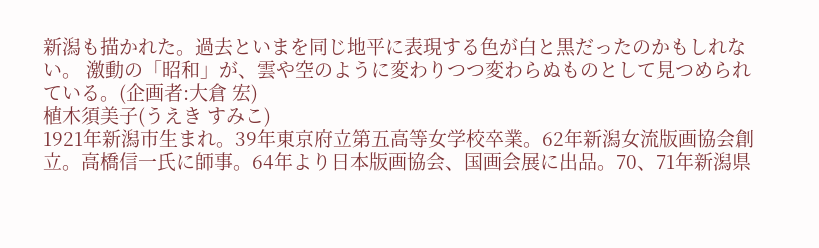新潟も描かれた。過去といまを同じ地平に表現する色が白と黒だったのかもしれない。 激動の「昭和」が、雲や空のように変わりつつ変わらぬものとして見つめられている。(企画者:大倉 宏)
植木須美子(うえき すみこ)
1921年新潟市生まれ。39年東京府立第五高等女学校卒業。62年新潟女流版画協会創立。高橋信一氏に師事。64年より日本版画協会、国画会展に出品。70、71年新潟県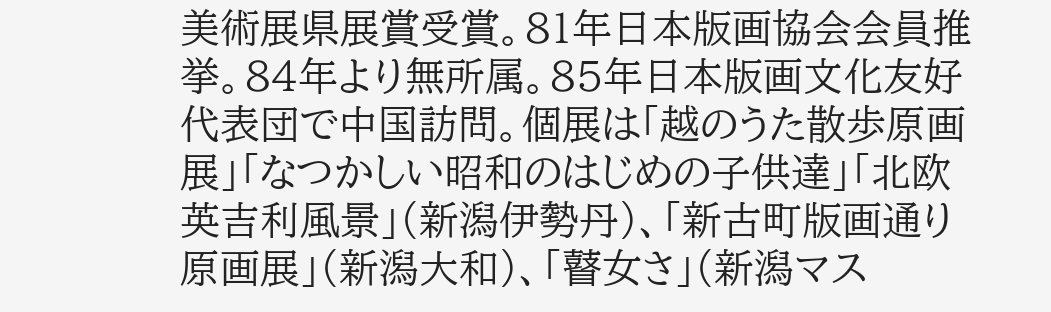美術展県展賞受賞。81年日本版画協会会員推挙。84年より無所属。85年日本版画文化友好代表団で中国訪問。個展は「越のうた散歩原画展」「なつかしい昭和のはじめの子供達」「北欧 英吉利風景」(新潟伊勢丹)、「新古町版画通り原画展」(新潟大和)、「瞽女さ」(新潟マス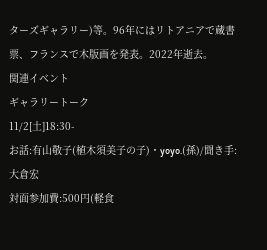ターズギャラリー)等。96年にはリトアニアで蔵書票、フランスで木版画を発表。2022年逝去。
関連イベント
ギャラリートーク
11/2[土]18:30-
お話:有山敬子(植木須美子の子)・yoyo.(孫)/聞き手:大倉宏
対面参加費:500円(軽食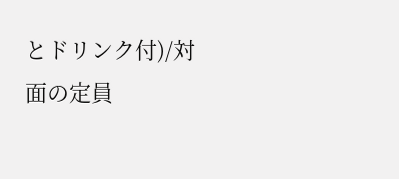とドリンク付)/対面の定員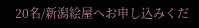20名/新潟絵屋へお申し込みくだ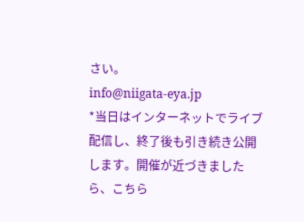さい。
info@niigata-eya.jp
*当日はインターネットでライブ配信し、終了後も引き続き公開します。開催が近づきましたら、こちら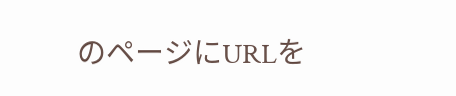のページにURLを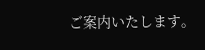ご案内いたします。